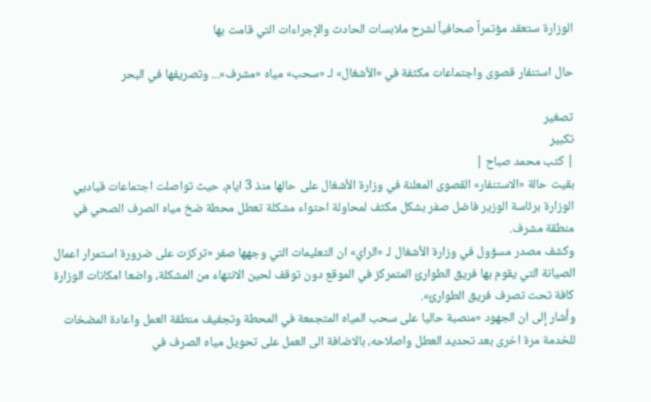الوزارة ستعقد مؤتمراً صحافياً لشرح ملابسات الحادث والإجراءات التي قامت بها

حال استنفار قصوى واجتماعات مكثفة في «الأشغال» لـ «سحب» مياه «مشرف»... وتصريفها في البحر

تصغير
تكبير
| كتب محمد صباح |
بقيت حالة «الاستنفار» القصوى المعلنة في وزارة الأشغال على حالها منذ 3 ايام، حيث تواصلت اجتماعات قياديي الوزارة برئاسة الوزير فاضل صفر بشكل مكثف لمحاولة احتواء مشكلة تعطل محطة ضخ مياه الصرف الصحي في منطقة مشرف.
وكشف مصدر مسؤول في وزارة الأشغال لـ «الراي» ان التعليمات التي وجهها صفر «تركزت على ضرورة استمرار اعمال الصيانة التي يقوم بها فريق الطوارئ المتمركز في الموقع دون توقف لحين الانتهاء من المشكلة، واضعا امكانات الوزارة كافة تحت تصرف فريق الطوارئ».
وأشار إلى ان الجهود «منصبة حاليا على سحب المياه المتجمعة في المحطة وتجفيف منطقة العمل واعادة المضخات للخدمة مرة اخرى بعد تحديد العطل واصلاحه، بالاضافة الى العمل على تحويل مياه الصرف في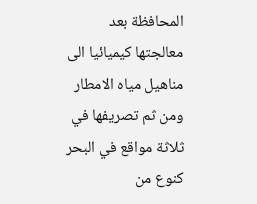المحافظة بعد معالجتها كيميائيا الى مناهيل مياه الامطار ومن ثم تصريفها في ثلاثة مواقع في البحر كنوع من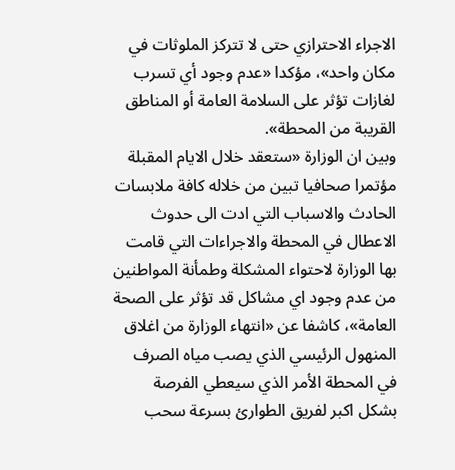الاجراء الاحترازي حتى لا تتركز الملوثات في مكان واحد»، مؤكدا «عدم وجود أي تسرب لغازات تؤثر على السلامة العامة أو المناطق القريبة من المحطة».
وبين ان الوزارة «ستعقد خلال الايام المقبلة مؤتمرا صحافيا تبين من خلاله كافة ملابسات الحادث والاسباب التي ادت الى حدوث الاعطال في المحطة والاجراءات التي قامت بها الوزارة لاحتواء المشكلة وطمأنة المواطنين من عدم وجود اي مشاكل قد تؤثر على الصحة العامة»، كاشفا عن «انتهاء الوزارة من اغلاق المنهول الرئيسي الذي يصب مياه الصرف في المحطة الأمر الذي سيعطي الفرصة بشكل اكبر لفريق الطوارئ بسرعة سحب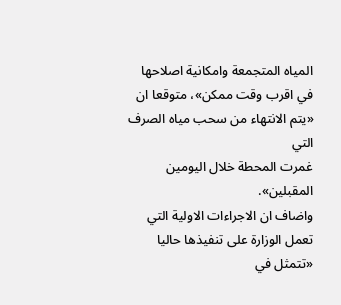المياه المتجمعة وامكانية اصلاحها في اقرب وقت ممكن»، متوقعا ان «يتم الانتهاء من سحب مياه الصرف التي
غمرت المحطة خلال اليومين المقبلين».
واضاف ان الاجراءات الاولية التي تعمل الوزارة على تنفيذها حاليا «تتمثل في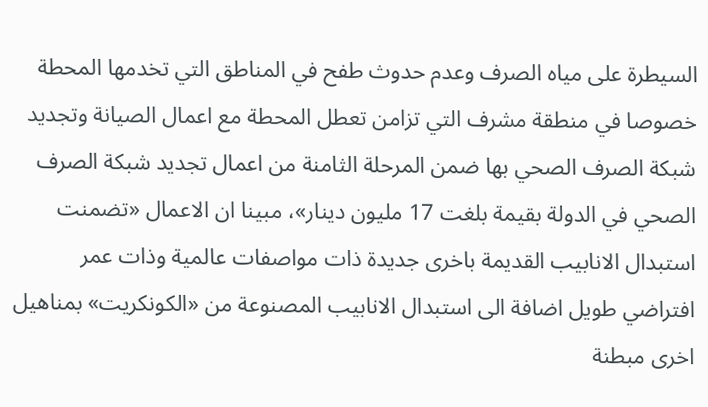السيطرة على مياه الصرف وعدم حدوث طفح في المناطق التي تخدمها المحطة خصوصا في منطقة مشرف التي تزامن تعطل المحطة مع اعمال الصيانة وتجديد شبكة الصرف الصحي بها ضمن المرحلة الثامنة من اعمال تجديد شبكة الصرف الصحي في الدولة بقيمة بلغت 17 مليون دينار»، مبينا ان الاعمال «تضمنت استبدال الانابيب القديمة باخرى جديدة ذات مواصفات عالمية وذات عمر افتراضي طويل اضافة الى استبدال الانابيب المصنوعة من «الكونكريت» بمناهيل اخرى مبطنة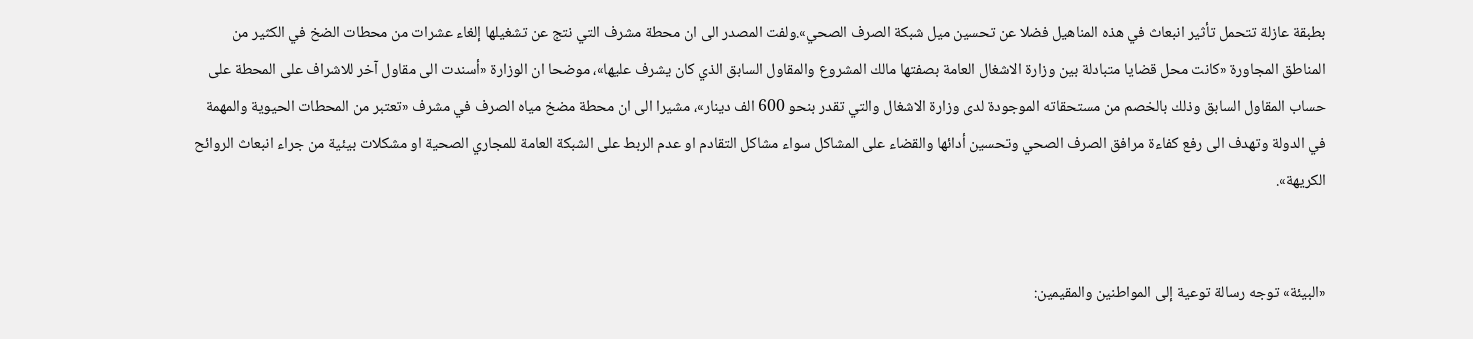بطبقة عازلة تتحمل تأثير انبعاث في هذه المناهيل فضلا عن تحسين ميل شبكة الصرف الصحي».ولفت المصدر الى ان محطة مشرف التي نتج عن تشغيلها إلغاء عشرات من محطات الضخ في الكثير من المناطق المجاورة «كانت محل قضايا متبادلة بين وزارة الاشغال العامة بصفتها مالك المشروع والمقاول السابق الذي كان يشرف عليها»، موضحا ان الوزارة «أسندت الى مقاول آخر للاشراف على المحطة على حساب المقاول السابق وذلك بالخصم من مستحقاته الموجودة لدى وزارة الاشغال والتي تقدر بنحو 600 الف دينار»، مشيرا الى ان محطة مضخ مياه الصرف في مشرف «تعتبر من المحطات الحيوية والمهمة في الدولة وتهدف الى رفع كفاءة مرافق الصرف الصحي وتحسين أدائها والقضاء على المشاكل سواء مشاكل التقادم او عدم الربط على الشبكة العامة للمجاري الصحية او مشكلات بيئية من جراء انبعاث الروائح الكريهة».


«البيئة» توجه رسالة توعية إلى المواطنين والمقيمين: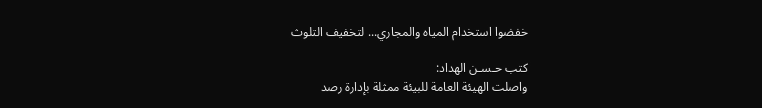خفضوا استخدام المياه والمجاري... لتخفيف التلوث

كتب حـسـن الهداد:
واصلت الهيئة العامة للبيئة ممثلة بإدارة رصد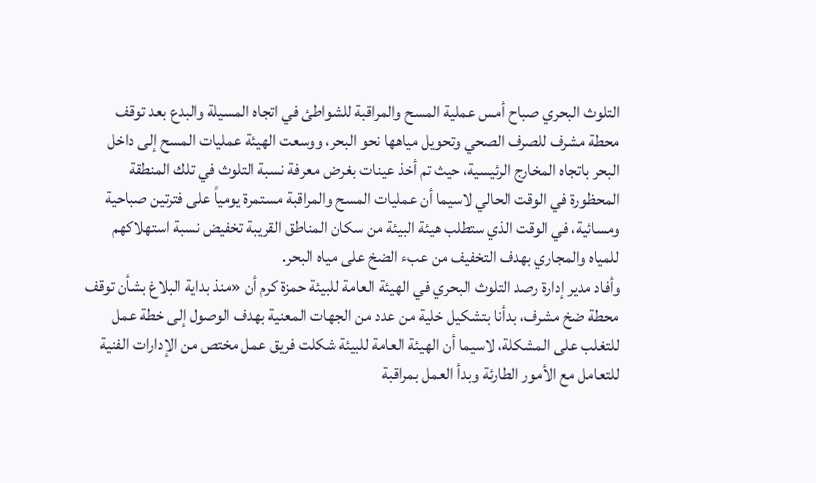التلوث البحري صباح أمس عملية المسح والمراقبة للشواطئ في اتجاه المسيلة والبدع بعد توقف محطة مشرف للصرف الصحي وتحويل مياهها نحو البحر، ووسعت الهيئة عمليات المسح إلى داخل البحر باتجاه المخارج الرئيسية، حيث تم أخذ عينات بغرض معرفة نسبة التلوث في تلك المنطقة المحظورة في الوقت الحالي لاسيما أن عمليات المسح والمراقبة مستمرة يومياً على فترتين صباحية ومسائية، في الوقت الذي ستطلب هيئة البيئة من سكان المناطق القريبة تخفيض نسبة استهلاكهم للمياه والمجاري بهدف التخفيف من عبء الضخ على مياه البحر.
وأفاد مدير إدارة رصد التلوث البحري في الهيئة العامة للبيئة حمزة كرم أن «منذ بداية البلاغ بشأن توقف محطة ضخ مشرف، بدأنا بتشكيل خلية من عدد من الجهات المعنية بهدف الوصول إلى خطة عمل للتغلب على المشكلة، لاسيما أن الهيئة العامة للبيئة شكلت فريق عمل مختص من الإدارات الفنية للتعامل مع الأمور الطارئة وبدأ العمل بمراقبة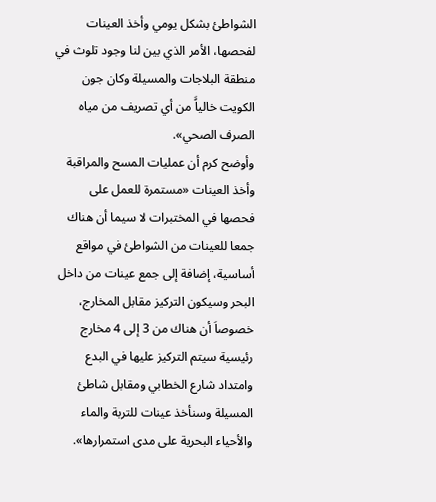الشواطئ بشكل يومي وأخذ العينات لفحصها، الأمر الذي بين لنا وجود تلوث في منطقة البلاجات والمسيلة وكان جون الكويت خالياًَ من أي تصريف من مياه الصرف الصحي».
وأوضح كرم أن عمليات المسح والمراقبة وأخذ العينات «مستمرة للعمل على فحصها في المختبرات لا سيما أن هناك جمعا للعينات من الشواطئ في مواقع أساسية، إضافة إلى جمع عينات من داخل البحر وسيكون التركيز مقابل المخارج، خصوصاَ أن هناك من 3 إلى 4 مخارج رئيسية سيتم التركيز عليها في البدع وامتداد شارع الخطابي ومقابل شاطئ المسيلة وسنأخذ عينات للتربة والماء والأحياء البحرية على مدى استمرارها».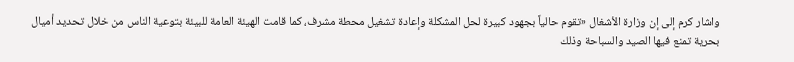واشار كرم إلى إن وزارة الأشغال «تقوم حالياً بجهود كبيرة لحل المشكلة وإعادة تشغيل محطة مشرف، كما قامت الهيئة العامة للبيئة بتوعية الناس من خلال تحديد أميال بحرية تمنع فيها الصيد والسباحة وذلك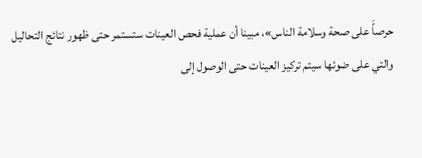حرصاًَ على صحة وسلامة الناس»، مبينا أن عملية فحص العينات ستستمر حتى ظهور نتائج التحاليل والتي على ضوئها سيتم تركيز العينات حتى الوصول إلى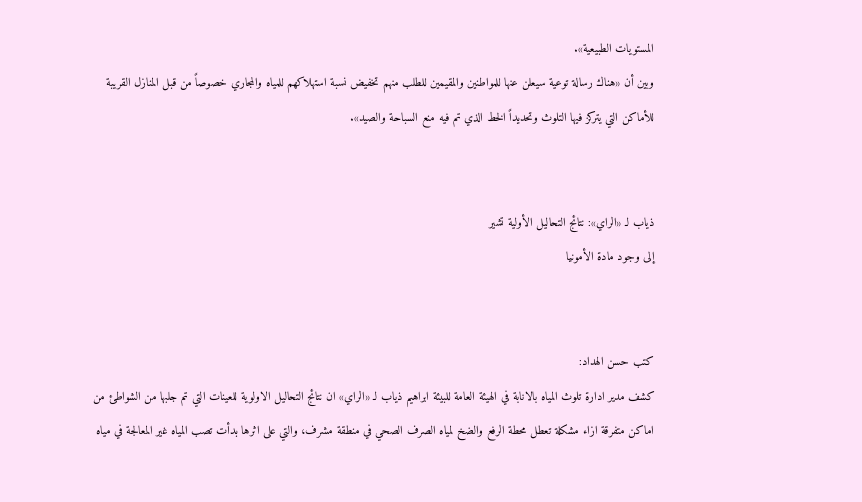المستويات الطبيعية».
وبين أن «هناك رسالة توعية سيعلن عنها للمواطنين والمقيمين للطلب منهم تخفيض نسبة استهلاكهم للمياه والمجاري خصوصاً من قبل المنازل القريبة للأماكن التي يتركز فيها التلوث وتحديداً الخط الذي تم فيه منع السباحة والصيد».


ذياب لـ «الراي»: نتائج التحاليل الأولية تشير
إلى وجود مادة الأمونيا


كتب حسن الهداد:
كشف مدير ادارة تلوث المياه بالانابة في الهيئة العامة للبيئة ابراهيم ذياب لـ «الراي» ان نتائج التحاليل الاولوية للعينات التي تم جلبها من الشواطئ من اماكن متفرقة ازاء مشكلة تعطل محطة الرفع والضخ لمياه الصرف الصحي في منطقة مشرف، والتي على اثرها بدأت تصب المياه غير المعالجة في مياه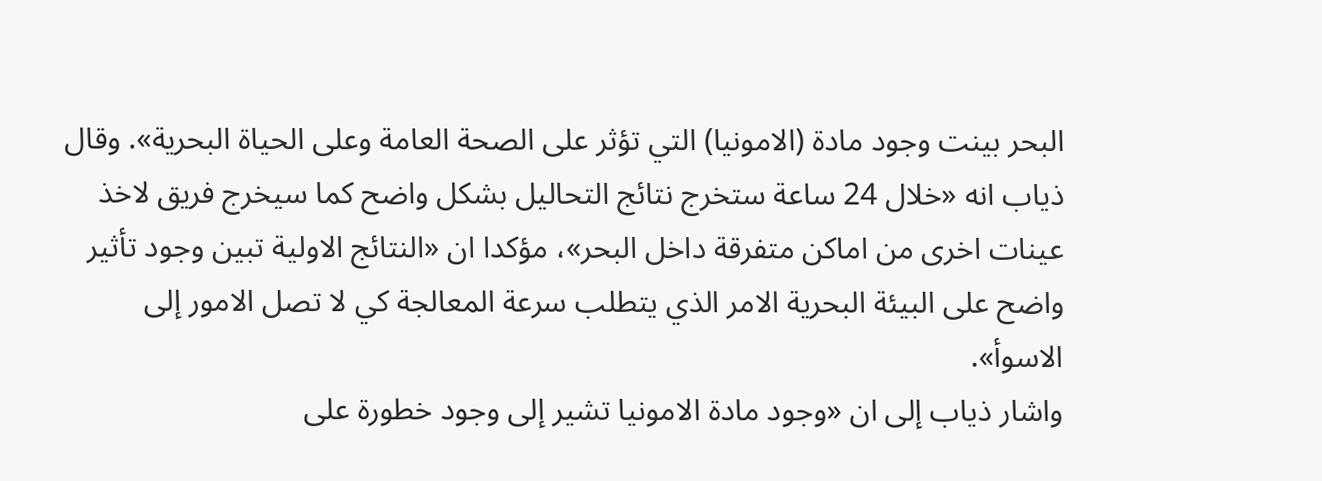البحر بينت وجود مادة (الامونيا) التي تؤثر على الصحة العامة وعلى الحياة البحرية». وقال ذياب انه «خلال 24 ساعة ستخرج نتائج التحاليل بشكل واضح كما سيخرج فريق لاخذ عينات اخرى من اماكن متفرقة داخل البحر»، مؤكدا ان «النتائج الاولية تبين وجود تأثير واضح على البيئة البحرية الامر الذي يتطلب سرعة المعالجة كي لا تصل الامور إلى الاسوأ».
واشار ذياب إلى ان «وجود مادة الامونيا تشير إلى وجود خطورة على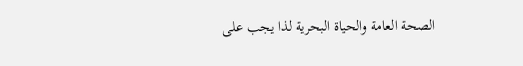الصحة العامة والحياة البحرية لذا يجب على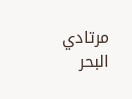مرتادي البحر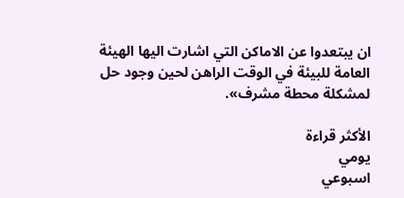ان يبتعدوا عن الاماكن التي اشارت اليها الهيئة العامة للبيئة في الوقت الراهن لحين وجود حل لمشكلة محطة مشرف».

الأكثر قراءة
يومي
اسبوعي